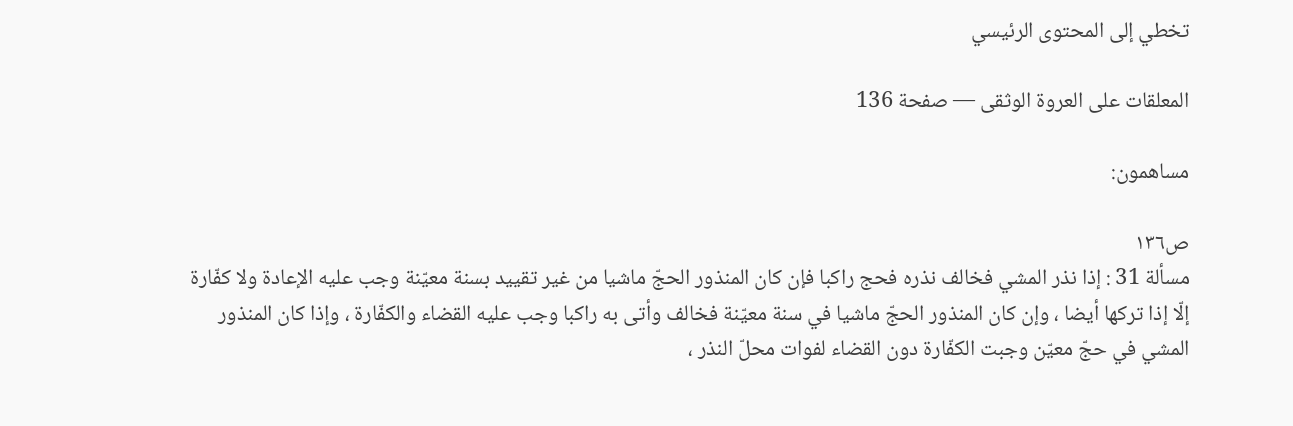تخطي إلى المحتوى الرئيسي

المعلقات على العروة الوثقى — صفحة 136

مساهمون:

ص١٣٦
مسألة 31 : إذا نذر المشي فخالف نذره فحج راكبا فإن كان المنذور الحجّ ماشيا من غير تقييد بسنة معيّنة وجب عليه الإعادة ولا كفّارة إلّا إذا تركها أيضا ، وإن كان المنذور الحجّ ماشيا في سنة معيّنة فخالف وأتى به راكبا وجب عليه القضاء والكفّارة ، وإذا كان المنذور المشي في حجّ معيّن وجبت الكفّارة دون القضاء لفوات محلّ النذر ،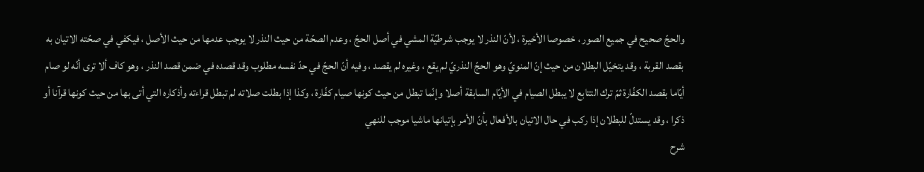والحجّ صحيح في جميع الصور ، خصوصا الأخيرة ، لأنّ النذر لا يوجب شرطيّة المشي في أصل الحجّ ، وعدم الصحّة من حيث النذر لا يوجب عدمها من حيث الأصل ، فيكفي في صحّته الاتيان به بقصد القربة ، وقد يتخيّل البطلان من حيث إنّ المنويّ وهو الحجّ النذريّ لم يقع ، وغيره لم يقصد ، وفيه أنّ الحجّ في حدّ نفسه مطلوب وقد قصده في ضمن قصد النذر ، وهو كاف ألا ترى أنّه لو صام أيّاما بقصد الكفّارة ثمّ ترك التتابع لا يبطل الصيام في الأيّام السابقة أصلا وإنّما تبطل من حيث كونها صيام كفّارة ، وكذا إذا بطلت صلاته لم تبطل قراءته وأذكاره التي أتى بها من حيث كونها قرآنا أو ذكرا ، وقد يستدلّ للبطلان إذا ركب في حال الاتيان بالأفعال بأنّ الأمر بإتيانها ماشيا موجب للنهي
شرح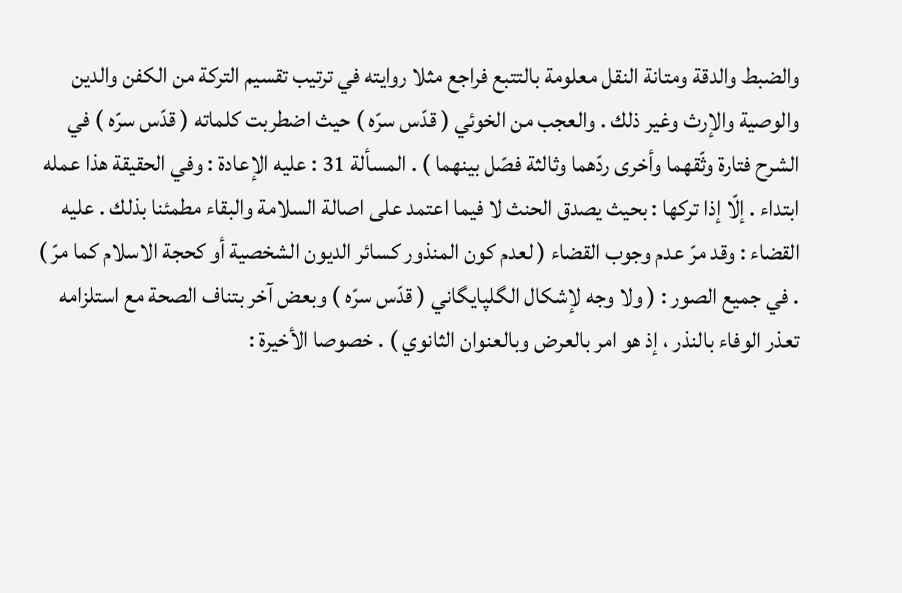والضبط والدقة ومتانة النقل معلومة بالتتبع فراجع مثلا روايته في ترتيب تقسيم التركة من الكفن والدين والوصية والإرث وغير ذلك . والعجب من الخوئي ( قدّس سرّه ) حيث اضطربت كلماته ( قدّس سرّه ) في الشرح فتارة وثّقهما وأخرى ردّهما وثالثة فصّل بينهما ) . المسألة 31 : عليه الإعادة : وفي الحقيقة هذا عمله ابتداء . إلّا إذا تركها : بحيث يصدق الحنث لا فيما اعتمد على اصالة السلامة والبقاء مطمئنا بذلك . عليه القضاء : وقد مرّ عدم وجوب القضاء ( لعدم كون المنذور كسائر الديون الشخصية أو كحجة الاسلام كما مرّ ) . في جميع الصور : ( ولا وجه لإشكال الگلپايگاني ( قدّس سرّه ) وبعض آخر بتناف الصحة مع استلزامه تعذر الوفاء بالنذر ، إذ هو امر بالعرض وبالعنوان الثانوي ) . خصوصا الأخيرة :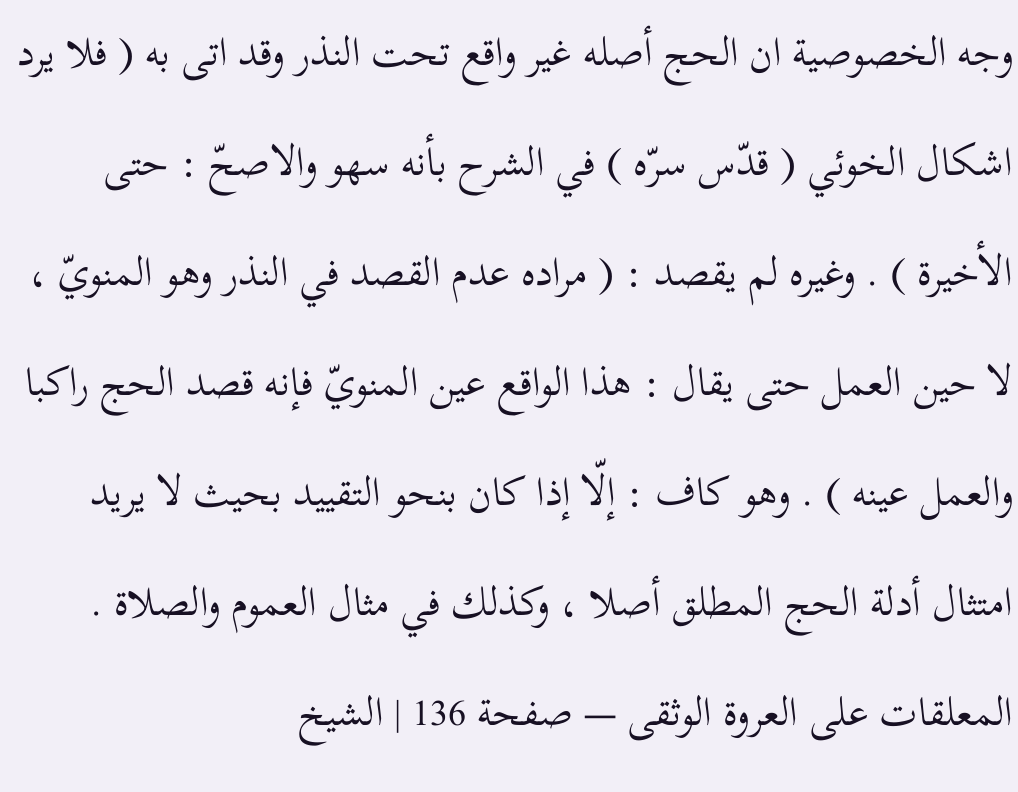وجه الخصوصية ان الحج أصله غير واقع تحت النذر وقد اتى به ( فلا يرد اشكال الخوئي ( قدّس سرّه ) في الشرح بأنه سهو والاصحّ : حتى الأخيرة ) . وغيره لم يقصد : ( مراده عدم القصد في النذر وهو المنويّ ، لا حين العمل حتى يقال : هذا الواقع عين المنويّ فإنه قصد الحج راكبا والعمل عينه ) . وهو كاف : إلّا إذا كان بنحو التقييد بحيث لا يريد امتثال أدلة الحج المطلق أصلا ، وكذلك في مثال العموم والصلاة .
المعلقات على العروة الوثقى — صفحة 136 | الشيخ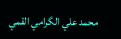محمد علي الگرامي القمي